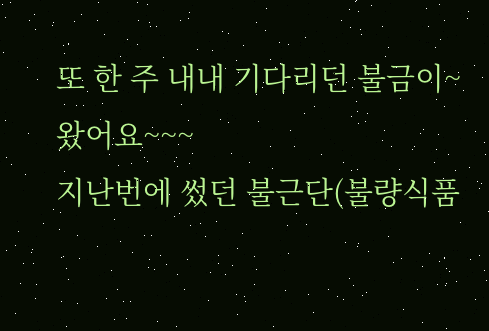또 한 주 내내 기다리던 불금이~ 왔어요~~~
지난번에 썼던 불근단(불량식품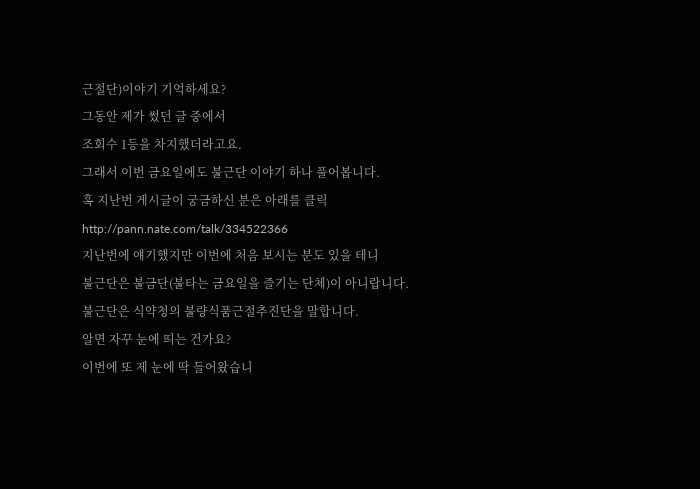근절단)이야기 기억하세요?
그동안 제가 썼던 글 중에서
조회수 1등을 차지했더라고요.
그래서 이번 금요일에도 불근단 이야기 하나 풀어봅니다.
혹 지난번 게시글이 궁금하신 분은 아래를 클릭
http://pann.nate.com/talk/334522366
지난번에 얘기했지만 이번에 처음 보시는 분도 있을 테니
불근단은 불금단(불타는 금요일을 즐기는 단체)이 아니랍니다.
불근단은 식약청의 불량식품근절추진단을 말합니다.
알면 자꾸 눈에 띄는 건가요?
이번에 또 제 눈에 딱 들어왔습니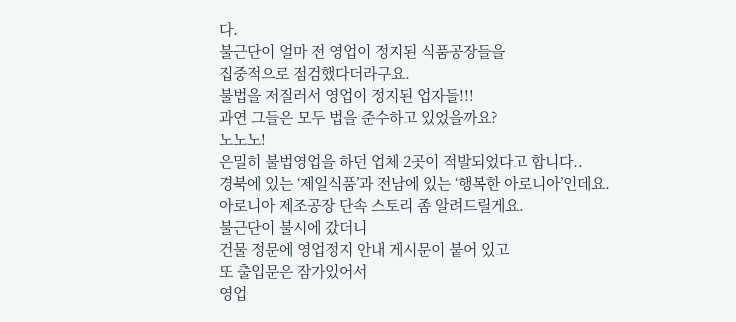다.
불근단이 얼마 전 영업이 정지된 식품공장들을
집중적으로 점검했다더라구요.
불법을 저질러서 영업이 정지된 업자들!!!
과연 그들은 모두 법을 준수하고 있었을까요?
노노노!
은밀히 불법영업을 하던 업체 2곳이 적발되었다고 합니다..
경북에 있는 ‘제일식품’과 전남에 있는 ‘행복한 아로니아’인데요.
아로니아 제조공장 단속 스토리 좀 알려드릴게요.
불근단이 불시에 갔더니
건물 정문에 영업정지 안내 게시문이 붙어 있고
또 출입문은 잠가있어서
영업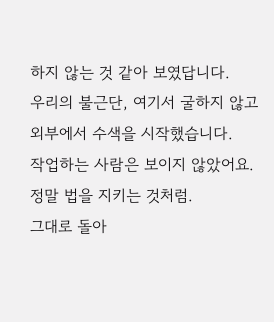하지 않는 것 같아 보였답니다.
우리의 불근단, 여기서 굴하지 않고
외부에서 수색을 시작했습니다.
작업하는 사람은 보이지 않았어요.
정말 법을 지키는 것처럼.
그대로 돌아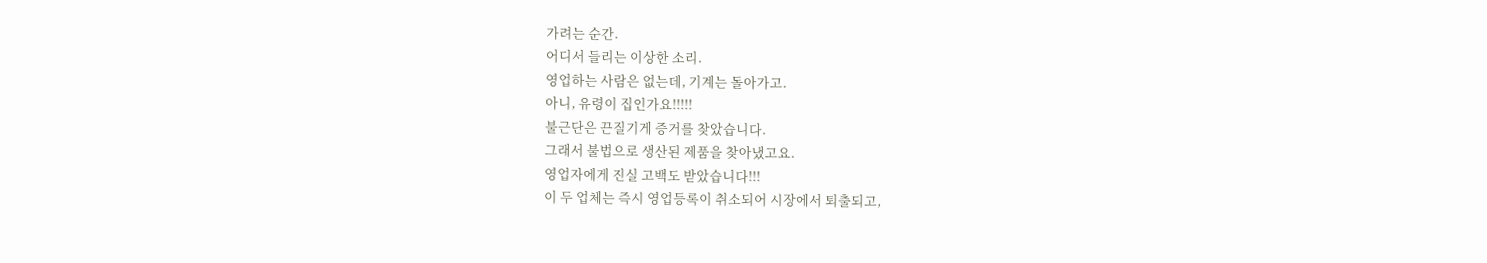가려는 순간.
어디서 들리는 이상한 소리.
영업하는 사람은 없는데, 기계는 돌아가고.
아니, 유령이 집인가요!!!!!
불근단은 끈질기게 증거를 찾았습니다.
그래서 불법으로 생산된 제품을 찾아냈고요.
영업자에게 진실 고백도 받았습니다!!!
이 두 업체는 즉시 영업등록이 취소되어 시장에서 퇴출되고,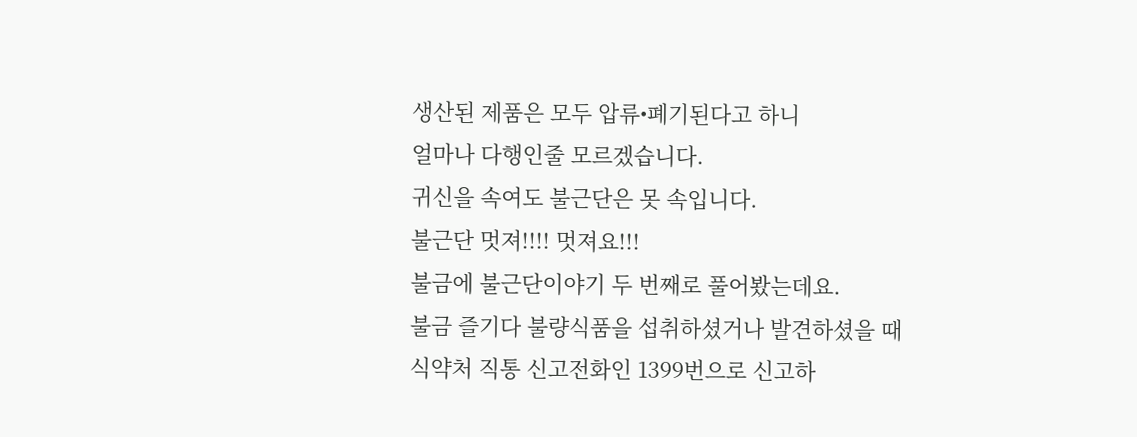생산된 제품은 모두 압류•폐기된다고 하니
얼마나 다행인줄 모르겠습니다.
귀신을 속여도 불근단은 못 속입니다.
불근단 멋져!!!! 멋져요!!!
불금에 불근단이야기 두 번째로 풀어봤는데요.
불금 즐기다 불량식품을 섭취하셨거나 발견하셨을 때
식약처 직통 신고전화인 1399번으로 신고하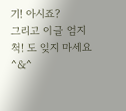기! 아시죠?
그리고 이글 엄지척! 도 잊지 마세요 ^&^